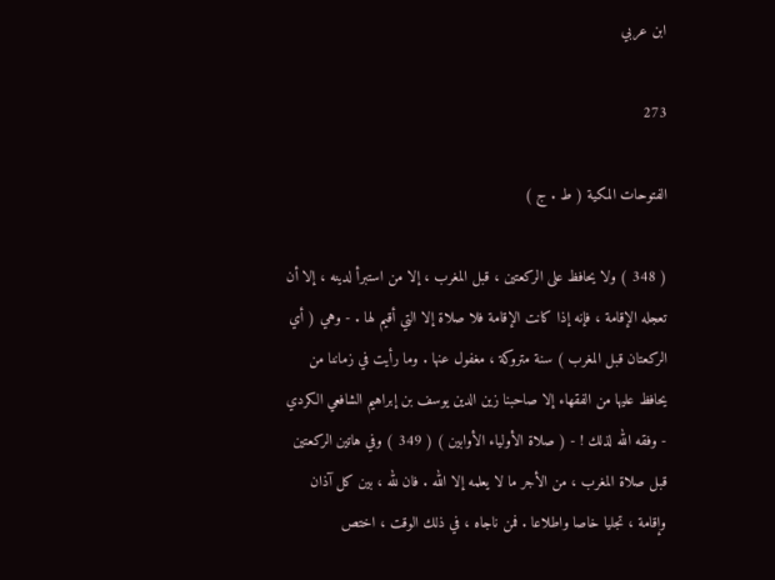ابن عربي

273

الفتوحات المكية ( ط . ج )

( 348 ) ولا يحافظ على الركعتين ، قبل المغرب ، إلا من استبرأ لدينه ، إلا أن تعجله الإقامة ، فإنه إذا كانت الإقامة فلا صلاة إلا التي أقيم لها . - وهي ( أي الركعتان قبل المغرب ) سنة متروكة ، مغفول عنها . وما رأيت في زماننا من يحافظ عليها من الفقهاء إلا صاحبنا زين الدين يوسف بن إبراهيم الشافعي الكردي - وفقه الله لذلك ! - ( صلاة الأولياء الأوابين ) ( 349 ) وفي هاتين الركعتين قبل صلاة المغرب ، من الأجر ما لا يعلمه إلا الله . فان لله ، بين كل آذان وإقامة ، تجليا خاصا واطلاعا . فمن ناجاه ، في ذلك الوقت ، اختص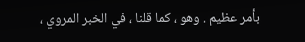بأمر عظيم . وهو ، كما قلنا ، في الخبر المروي ،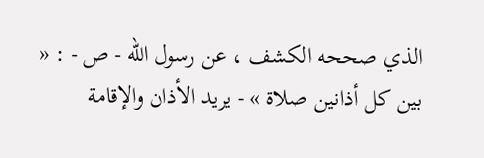الذي صححه الكشف ، عن رسول الله - ص - : « بين كل أذانين صلاة » - يريد الأذان والإقامة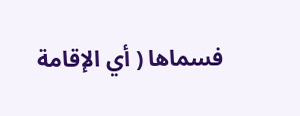فسماها ( أي الإقامة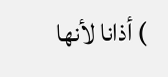) أذانا لأنها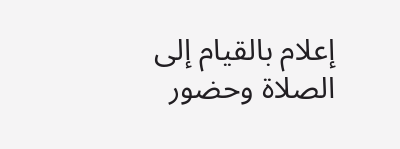إعلام بالقيام إلى الصلاة وحضور